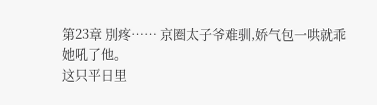第23章 別疼…… 京圈太子爷难驯,娇气包一哄就乖
她吼了他。
这只平日里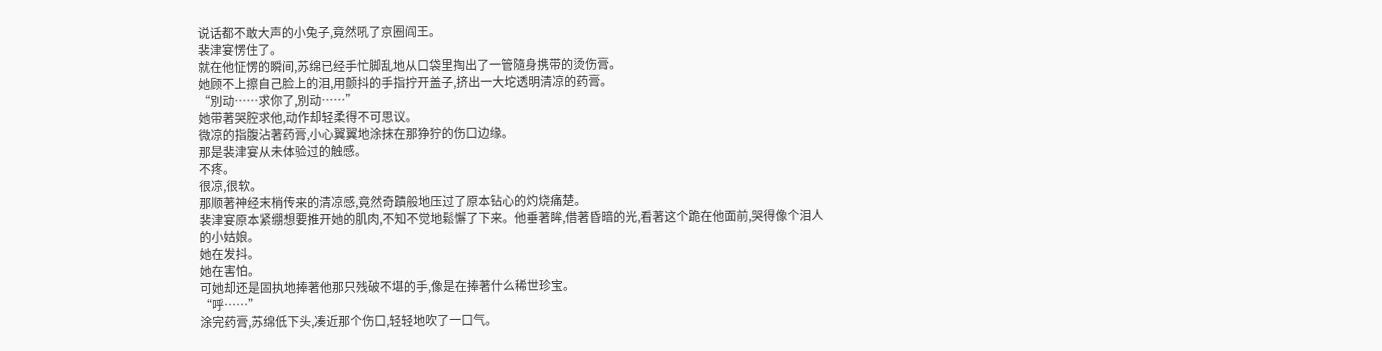说话都不敢大声的小兔子,竟然吼了京圈阎王。
裴津宴愣住了。
就在他怔愣的瞬间,苏绵已经手忙脚乱地从口袋里掏出了一管隨身携带的烫伤膏。
她顾不上擦自己脸上的泪,用颤抖的手指拧开盖子,挤出一大坨透明清凉的药膏。
“別动……求你了,別动……”
她带著哭腔求他,动作却轻柔得不可思议。
微凉的指腹沾著药膏,小心翼翼地涂抹在那狰狞的伤口边缘。
那是裴津宴从未体验过的触感。
不疼。
很凉,很软。
那顺著神经末梢传来的清凉感,竟然奇蹟般地压过了原本钻心的灼烧痛楚。
裴津宴原本紧绷想要推开她的肌肉,不知不觉地鬆懈了下来。他垂著眸,借著昏暗的光,看著这个跪在他面前,哭得像个泪人的小姑娘。
她在发抖。
她在害怕。
可她却还是固执地捧著他那只残破不堪的手,像是在捧著什么稀世珍宝。
“呼……”
涂完药膏,苏绵低下头,凑近那个伤口,轻轻地吹了一口气。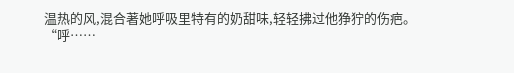温热的风,混合著她呼吸里特有的奶甜味,轻轻拂过他狰狞的伤疤。
“呼……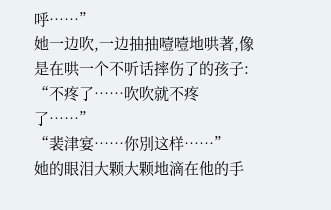呼……”
她一边吹,一边抽抽噎噎地哄著,像是在哄一个不听话摔伤了的孩子:
“不疼了……吹吹就不疼了……”
“裴津宴……你別这样……”
她的眼泪大颗大颗地滴在他的手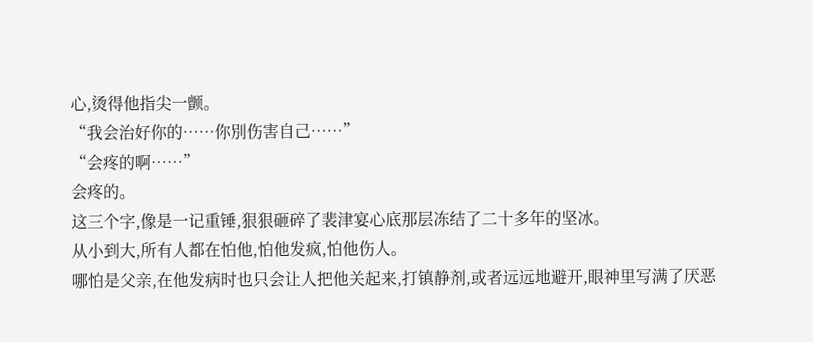心,烫得他指尖一颤。
“我会治好你的……你別伤害自己……”
“会疼的啊……”
会疼的。
这三个字,像是一记重锤,狠狠砸碎了裴津宴心底那层冻结了二十多年的坚冰。
从小到大,所有人都在怕他,怕他发疯,怕他伤人。
哪怕是父亲,在他发病时也只会让人把他关起来,打镇静剂,或者远远地避开,眼神里写满了厌恶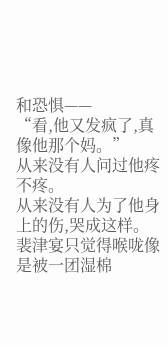和恐惧——
“看,他又发疯了,真像他那个妈。”
从来没有人问过他疼不疼。
从来没有人为了他身上的伤,哭成这样。
裴津宴只觉得喉咙像是被一团湿棉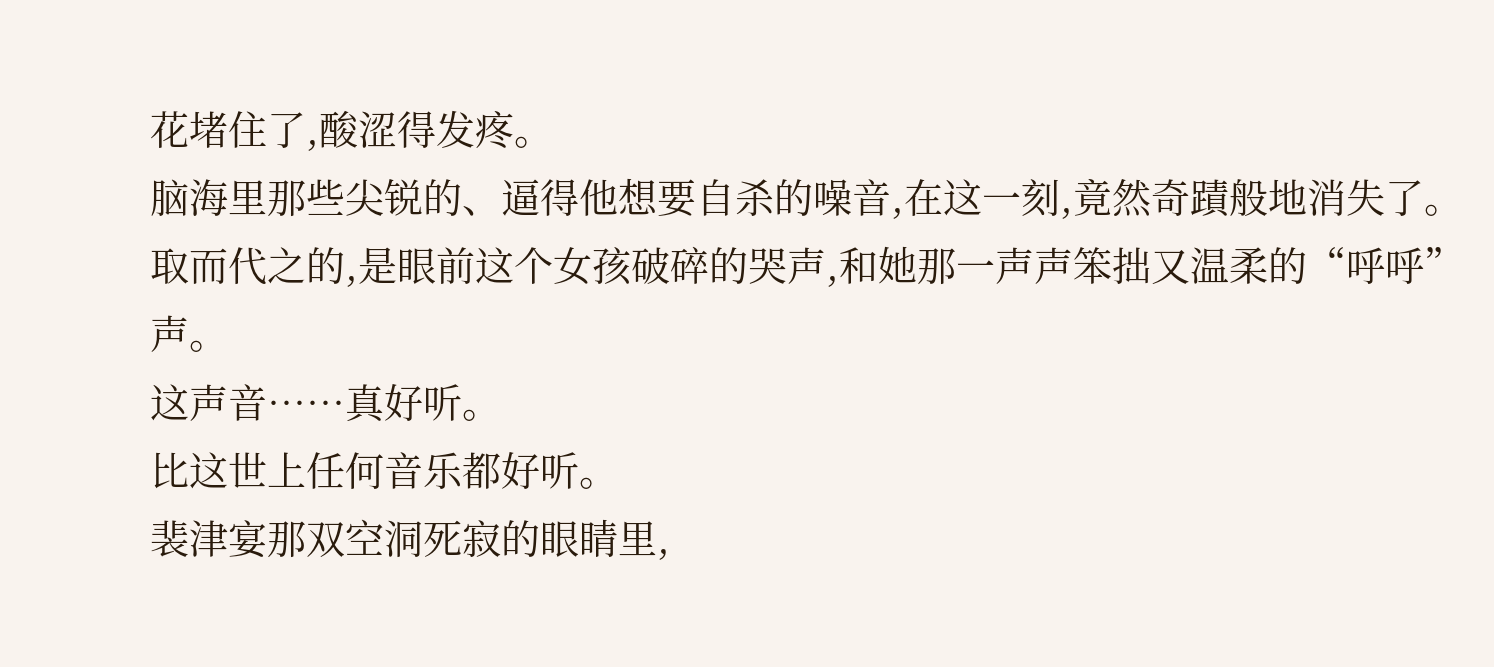花堵住了,酸涩得发疼。
脑海里那些尖锐的、逼得他想要自杀的噪音,在这一刻,竟然奇蹟般地消失了。
取而代之的,是眼前这个女孩破碎的哭声,和她那一声声笨拙又温柔的“呼呼”声。
这声音……真好听。
比这世上任何音乐都好听。
裴津宴那双空洞死寂的眼睛里,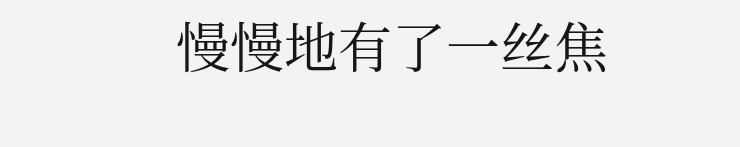慢慢地有了一丝焦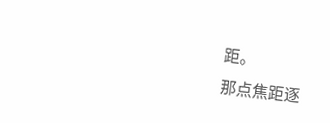距。
那点焦距逐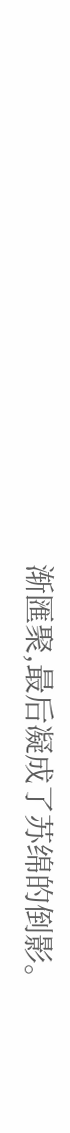渐匯聚,最后凝成了苏绵的倒影。